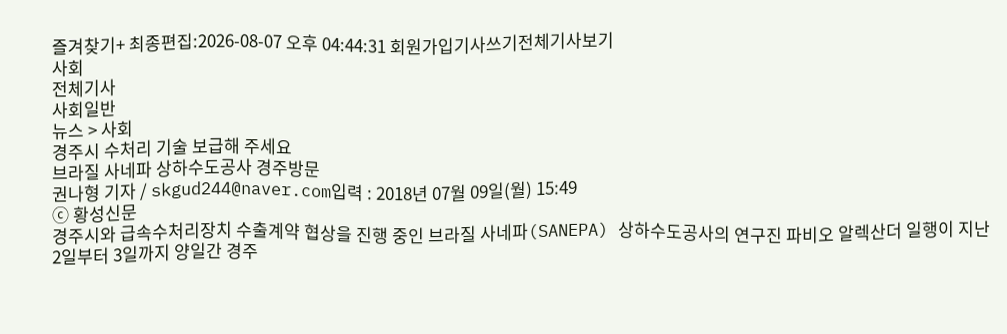즐겨찾기+ 최종편집:2026-08-07 오후 04:44:31 회원가입기사쓰기전체기사보기
사회
전체기사
사회일반
뉴스 > 사회
경주시 수처리 기술 보급해 주세요
브라질 사네파 상하수도공사 경주방문
권나형 기자 / skgud244@naver.com입력 : 2018년 07월 09일(월) 15:49
ⓒ 황성신문
경주시와 급속수처리장치 수출계약 협상을 진행 중인 브라질 사네파(SANEPA) 상하수도공사의 연구진 파비오 알렉산더 일행이 지난 2일부터 3일까지 양일간 경주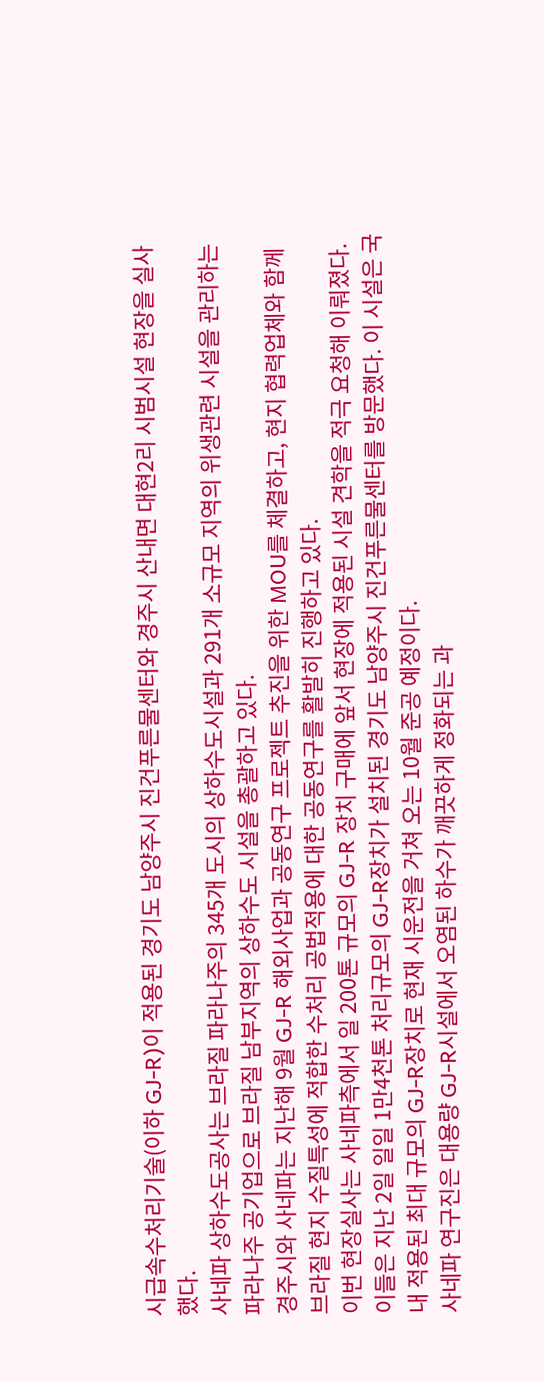시급속수처리기술(이하 GJ-R)이 적용된 경기도 남양주시 진건푸른물센터와 경주시 산내면 대현2리 시범시설 현장을 실사했다.
사네파 상하수도공사는 브라질 파라나주의 345개 도시의 상하수도시설과 291개 소규모 지역의 위생관련 시설을 관리하는 파라나주 공기업으로 브라질 남부지역의 상하수도 시설을 총괄하고 있다.
경주시와 사네파는 지난해 9월 GJ-R 해외사업과 공동연구 프로젝트 추진을 위한 MOU를 체결하고, 현지 협력업체와 함께 브라질 현지 수질특성에 적합한 수처리 공법적용에 대한 공동연구를 활발히 진행하고 있다.
이번 현장실사는 사네파측에서 일 200톤 규모의 GJ-R 장치 구매에 앞서 현장에 적용된 시설 견학을 적극 요청해 이뤄졌다.
이들은 지난 2일 일일 1만4천톤 처리규모의 GJ-R장치가 설치된 경기도 남양주시 진건푸른물센터를 방문했다. 이 시설은 국내 적용된 최대 규모의 GJ-R장치로 현재 시운전을 거쳐 오는 10월 준공 예정이다.
사네파 연구진은 대용량 GJ-R시설에서 오염된 하수가 깨끗하게 정화되는 과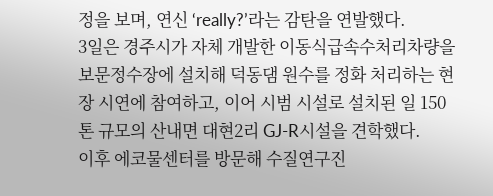정을 보며, 연신 ‘really?’라는 감탄을 연발했다.
3일은 경주시가 자체 개발한 이동식급속수처리차량을 보문정수장에 설치해 덕동댐 원수를 정화 처리하는 현장 시연에 참여하고, 이어 시범 시설로 설치된 일 150톤 규모의 산내면 대현2리 GJ-R시설을 견학했다.
이후 에코물센터를 방문해 수질연구진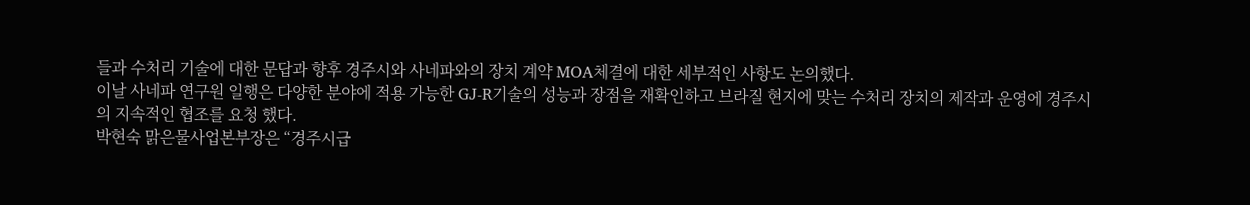들과 수처리 기술에 대한 문답과 향후 경주시와 사네파와의 장치 계약 MOA체결에 대한 세부적인 사항도 논의했다.
이날 사네파 연구원 일행은 다양한 분야에 적용 가능한 GJ-R기술의 성능과 장점을 재확인하고 브라질 현지에 맞는 수처리 장치의 제작과 운영에 경주시의 지속적인 협조를 요청 했다.
박현숙 맑은물사업본부장은 “경주시급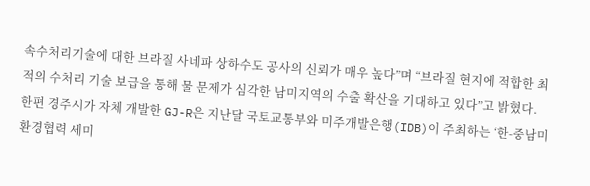속수처리기술에 대한 브라질 사네파 상하수도 공사의 신뢰가 매우 높다”며 “브라질 현지에 적합한 최적의 수처리 기술 보급을 통해 물 문제가 심각한 남미지역의 수출 확산을 기대하고 있다”고 밝혔다.
한편 경주시가 자체 개발한 GJ-R은 지난달 국토교통부와 미주개발은행(IDB)이 주최하는 ‘한-중남미 환경협력 세미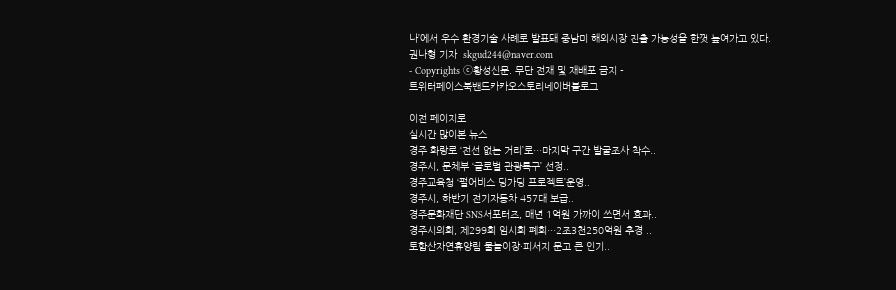나’에서 우수 환경기술 사례로 발표돼 중남미 해외시장 진출 가능성을 한껏 높여가고 있다.
권나형 기자  skgud244@naver.com
- Copyrights ⓒ황성신문. 무단 전재 및 재배포 금지 -
트위터페이스북밴드카카오스토리네이버블로그

이전 페이지로
실시간 많이본 뉴스
경주 화랑로 ‘전선 없는 거리’로…마지막 구간 발굴조사 착수..
경주시, 문체부 ‘글로벌 관광특구’ 선정..
경주교육청 ‘펄어비스 딩가딩 프로젝트’운영..
경주시, 하반기 전기자동차 457대 보급..
경주문화재단 SNS서포터즈, 매년 1억원 가까이 쓰면서 효과..
경주시의회, 제299회 임시회 폐회…2조3천250억원 추경 ..
토함산자연휴양림 물놀이장·피서지 문고 큰 인기..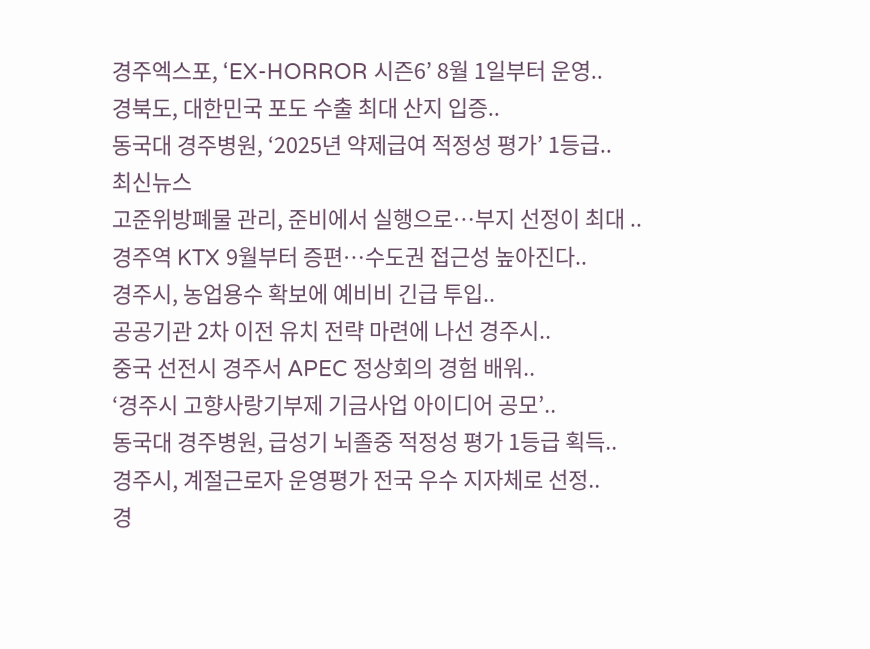경주엑스포, ‘EX-HORROR 시즌6’ 8월 1일부터 운영..
경북도, 대한민국 포도 수출 최대 산지 입증..
동국대 경주병원, ‘2025년 약제급여 적정성 평가’ 1등급..
최신뉴스
고준위방폐물 관리, 준비에서 실행으로…부지 선정이 최대 ..
경주역 KTX 9월부터 증편…수도권 접근성 높아진다..
경주시, 농업용수 확보에 예비비 긴급 투입..
공공기관 2차 이전 유치 전략 마련에 나선 경주시..
중국 선전시 경주서 APEC 정상회의 경험 배워..
‘경주시 고향사랑기부제 기금사업 아이디어 공모’..
동국대 경주병원, 급성기 뇌졸중 적정성 평가 1등급 획득..
경주시, 계절근로자 운영평가 전국 우수 지자체로 선정..
경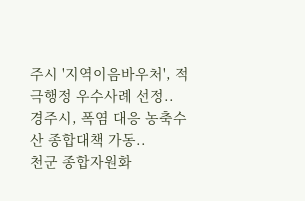주시 '지역이음바우처', 적극행정 우수사례 선정..
경주시, 폭염 대응 농축수산 종합대책 가동..
천군 종합자원화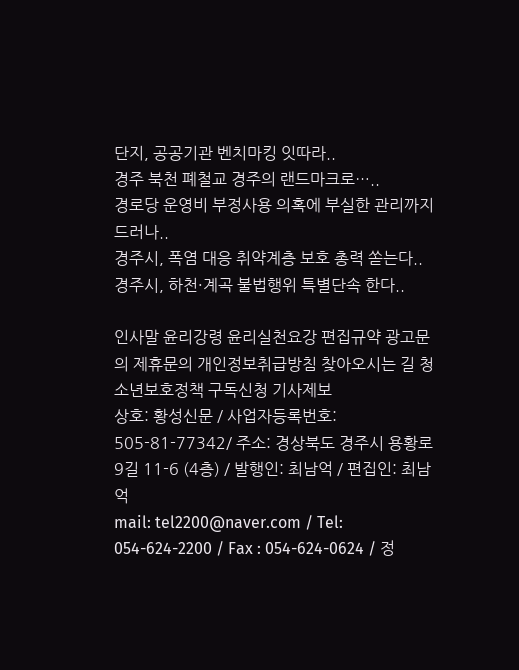단지, 공공기관 벤치마킹 잇따라..
경주 북천 폐철교 경주의 랜드마크로…..
경로당 운영비 부정사용 의혹에 부실한 관리까지 드러나..
경주시, 폭염 대응 취약계층 보호 총력 쏟는다..
경주시, 하천·계곡 불법행위 특별단속 한다..

인사말 윤리강령 윤리실천요강 편집규약 광고문의 제휴문의 개인정보취급방침 찾아오시는 길 청소년보호정책 구독신청 기사제보
상호: 황성신문 / 사업자등록번호: 505-81-77342/ 주소: 경상북도 경주시 용황로 9길 11-6 (4층) / 발행인: 최남억 / 편집인: 최남억
mail: tel2200@naver.com / Tel: 054-624-2200 / Fax : 054-624-0624 / 정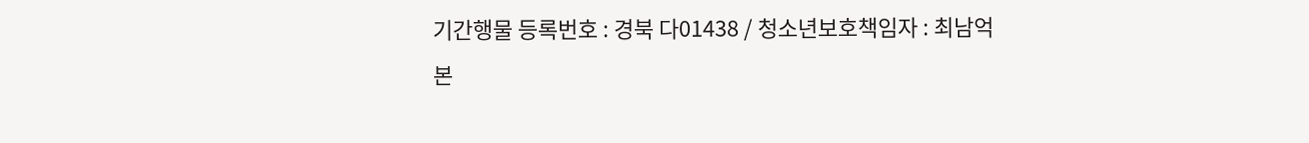기간행물 등록번호 : 경북 다01438 / 청소년보호책임자 : 최남억
본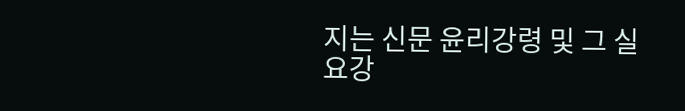지는 신문 윤리강령 및 그 실요강